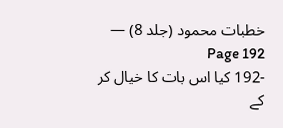خطبات محمود (جلد 8) — Page 192
-192 کیا اس بات کا خیال کر کے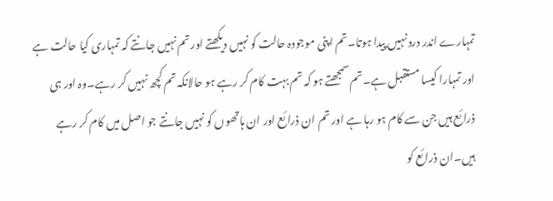تمہارے اندر درد نہیں پیدا ہوتا۔تم اپنی موجودہ حالت کو نہیں دیکھتے اور تم نہیں جانتے کہ تمہاری کیا حالت ہے اور تمہارا کیسا مستقبل ہے۔تم سمجھتے ہو کہ تم بہت کام کر رہے ہو حالانکہ تم کچھ نہیں کر رہے۔وہ اور ہی ذرائع ہیں جن سے کام ہو رہا ہے اور تم ان ذرائع اور ان ہاتھوں کو نہیں جانتے جو اصل میں کام کر رہے ہیں۔ان ذرائع کو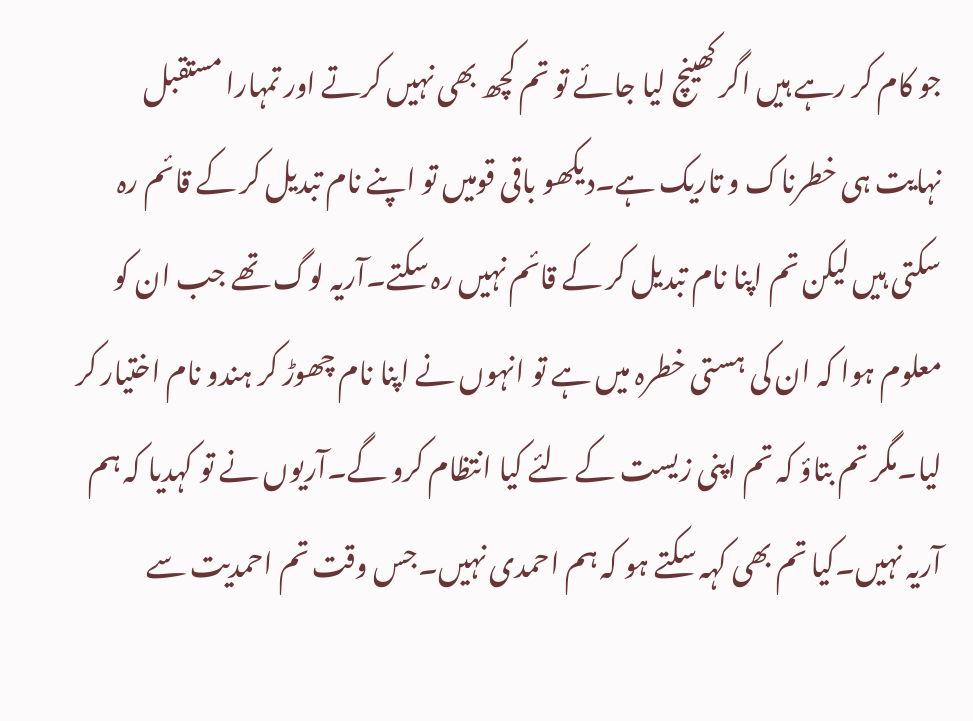جو کام کر رہے ہیں اگر کھینچ لیا جائے تو تم کچھ بھی نہیں کرتے اور تمہارا مستقبل نہایت ہی خطرناک و تاریک ہے۔دیکھو باقی قومیں تو اپنے نام تبدیل کر کے قائم رہ سکتی ہیں لیکن تم اپنا نام تبدیل کر کے قائم نہیں رہ سکتے۔آریہ لوگ تھے جب ان کو معلوم ہوا کہ ان کی ہستی خطرہ میں ہے تو انہوں نے اپنا نام چھوڑ کر ہندو نام اختیار کر لیا۔مگر تم بتاؤ کہ تم اپنی زیست کے لئے کیا انتظام کرو گے۔آریوں نے تو کہدیا کہ ہم آریہ نہیں۔کیا تم بھی کہہ سکتے ہو کہ ہم احمدی نہیں۔جس وقت تم احمدیت سے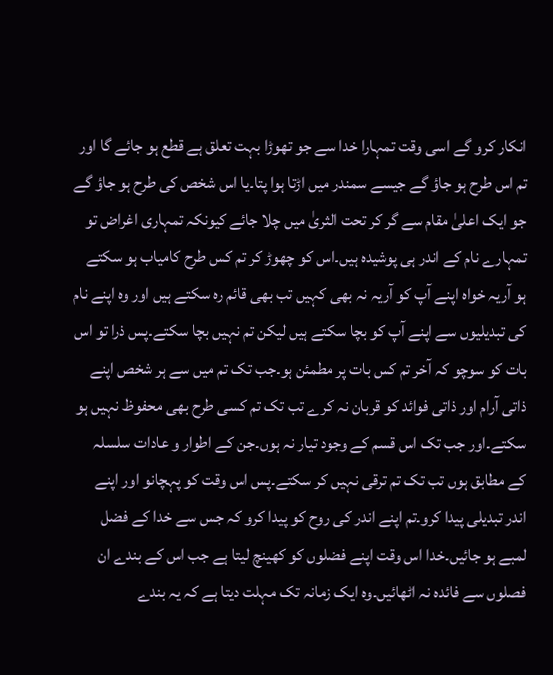انکار کرو گے اسی وقت تمہارا خدا سے جو تھوڑا بہت تعلق ہے قطع ہو جائے گا اور تم اس طرح ہو جاؤ گے جیسے سمندر میں اڑتا ہوا پتا۔یا اس شخص کی طرح ہو جاؤ گے جو ایک اعلیٰ مقام سے گر کر تحت الثریٰ میں چلا جائے کیونکہ تمہاری اغراض تو تمہارے نام کے اندر ہی پوشیدہ ہیں۔اس کو چھوڑ کر تم کس طرح کامیاب ہو سکتے ہو آریہ خواہ اپنے آپ کو آریہ نہ بھی کہیں تب بھی قائم رہ سکتے ہیں اور وہ اپنے نام کی تبدیلیوں سے اپنے آپ کو بچا سکتے ہیں لیکن تم نہیں بچا سکتے۔پس ذرا تو اس بات کو سوچو کہ آخر تم کس بات پر مطمئن ہو۔جب تک تم میں سے ہر شخص اپنے ذاتی آرام اور ذاتی فوائد کو قربان نہ کرے تب تک تم کسی طرح بھی محفوظ نہیں ہو سکتے۔اور جب تک اس قسم کے وجود تیار نہ ہوں۔جن کے اطوار و عادات سلسلہ کے مطابق ہوں تب تک تم ترقی نہیں کر سکتے۔پس اس وقت کو پہچانو اور اپنے اندر تبدیلی پیدا کرو۔تم اپنے اندر کی روح کو پیدا کرو کہ جس سے خدا کے فضل لمبے ہو جائیں۔خدا اس وقت اپنے فضلوں کو کھینچ لیتا ہے جب اس کے بندے ان فصلوں سے فائدہ نہ اٹھائیں۔وہ ایک زمانہ تک مہلت دیتا ہے کہ یہ بندے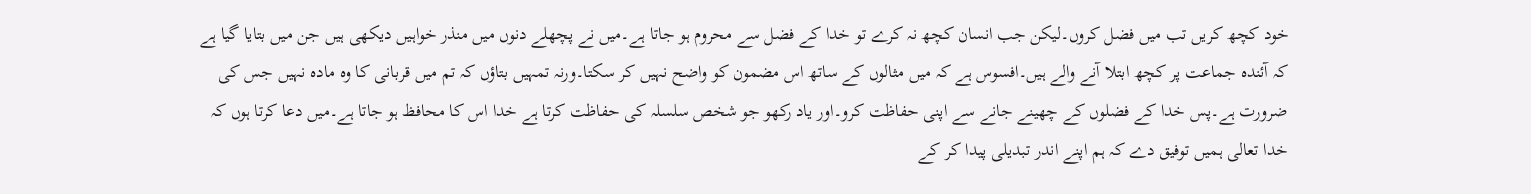خود کچھ کریں تب میں فضل کروں۔لیکن جب انسان کچھ نہ کرے تو خدا کے فضل سے محروم ہو جاتا ہے۔میں نے پچھلے دنوں میں منذر خواہیں دیکھی ہیں جن میں بتایا گیا ہے کہ آئندہ جماعت پر کچھ ابتلا آنے والے ہیں۔افسوس ہے کہ میں مثالوں کے ساتھ اس مضمون کو واضح نہیں کر سکتا۔ورنہ تمہیں بتاؤں کہ تم میں قربانی کا وہ مادہ نہیں جس کی ضرورت ہے۔پس خدا کے فضلوں کے چھینے جانے سے اپنی حفاظت کرو۔اور یاد رکھو جو شخص سلسلہ کی حفاظت کرتا ہے خدا اس کا محافظ ہو جاتا ہے۔میں دعا کرتا ہوں کہ خدا تعالی ہمیں توفیق دے کہ ہم اپنے اندر تبدیلی پیدا کر کے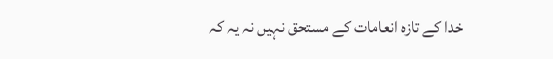خدا کے تازہ انعامات کے مستحق نہیں نہ یہ کہ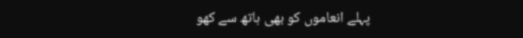پہلے انعاموں کو بھی ہاتھ سے کھو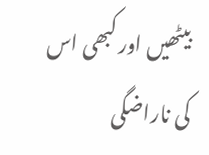بیٹھیں اور کبھی اس کی ناراضگی